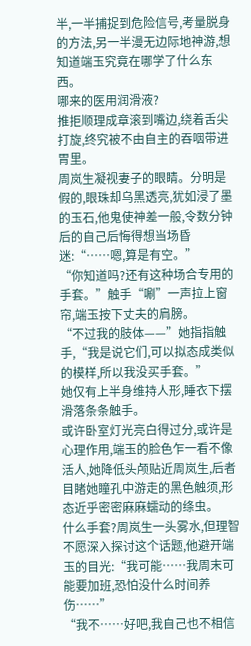半,一半捕捉到危险信号,考量脱身的方法,另一半漫无边际地神游,想知道端玉究竟在哪学了什么东西。
哪来的医用润滑液?
推拒顺理成章滚到嘴边,绕着舌尖打旋,终究被不由自主的吞咽带进胃里。
周岚生凝视妻子的眼睛。分明是假的,眼珠却乌黑透亮,犹如浸了墨的玉石,他鬼使神差一般,令数分钟后的自己后悔得想当场昏迷:“……嗯,算是有空。”
“你知道吗?还有这种场合专用的手套。”触手“唰”一声拉上窗帘,端玉按下丈夫的肩膀。
“不过我的肢体——”她指指触手,“我是说它们,可以拟态成类似的模样,所以我没买手套。”
她仅有上半身维持人形,睡衣下摆滑落条条触手。
或许卧室灯光亮白得过分,或许是心理作用,端玉的脸色乍一看不像活人,她降低头颅贴近周岚生,后者目睹她瞳孔中游走的黑色触须,形态近乎密密麻麻蠕动的绦虫。
什么手套?周岚生一头雾水,但理智不愿深入探讨这个话题,他避开端玉的目光:“我可能……我周末可能要加班,恐怕没什么时间养伤……”
“我不……好吧,我自己也不相信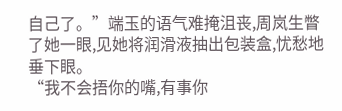自己了。”端玉的语气难掩沮丧,周岚生瞥了她一眼,见她将润滑液抽出包装盒,忧愁地垂下眼。
“我不会捂你的嘴,有事你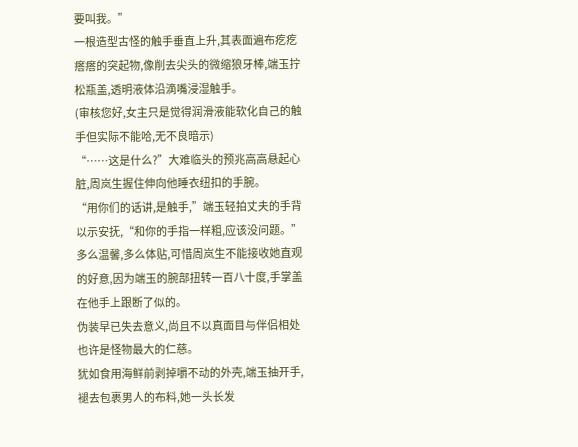要叫我。”
一根造型古怪的触手垂直上升,其表面遍布疙疙瘩瘩的突起物,像削去尖头的微缩狼牙棒,端玉拧松瓶盖,透明液体沿滴嘴浸湿触手。
(审核您好,女主只是觉得润滑液能软化自己的触手但实际不能哈,无不良暗示)
“……这是什么?”大难临头的预兆高高悬起心脏,周岚生握住伸向他睡衣纽扣的手腕。
“用你们的话讲,是触手,”端玉轻拍丈夫的手背以示安抚,“和你的手指一样粗,应该没问题。”
多么温馨,多么体贴,可惜周岚生不能接收她直观的好意,因为端玉的腕部扭转一百八十度,手掌盖在他手上跟断了似的。
伪装早已失去意义,尚且不以真面目与伴侣相处也许是怪物最大的仁慈。
犹如食用海鲜前剥掉嚼不动的外壳,端玉抽开手,褪去包裹男人的布料,她一头长发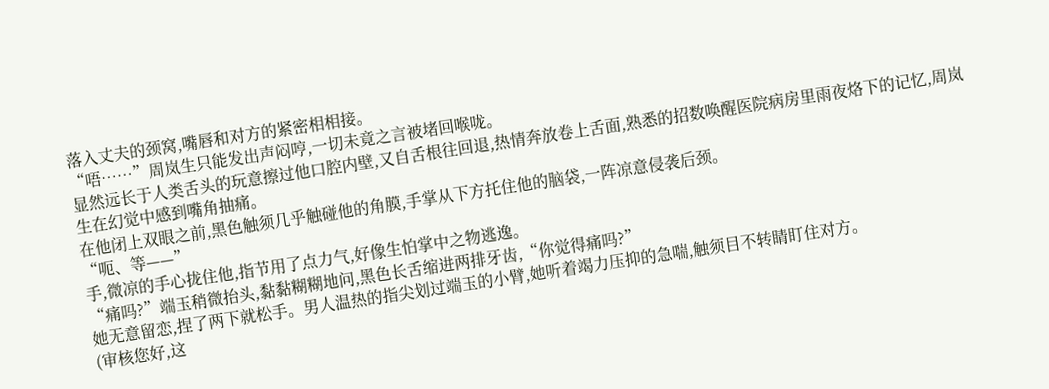落入丈夫的颈窝,嘴唇和对方的紧密相相接。
“唔……”周岚生只能发出声闷哼,一切未竟之言被堵回喉咙。
显然远长于人类舌头的玩意擦过他口腔内壁,又自舌根往回退,热情奔放卷上舌面,熟悉的招数唤醒医院病房里雨夜烙下的记忆,周岚生在幻觉中感到嘴角抽痛。
在他闭上双眼之前,黑色触须几乎触碰他的角膜,手掌从下方托住他的脑袋,一阵凉意侵袭后颈。
“呃、等——”
手,微凉的手心拢住他,指节用了点力气,好像生怕掌中之物逃逸。
“痛吗?”端玉稍微抬头,黏黏糊糊地问,黑色长舌缩进两排牙齿,“你觉得痛吗?”
她无意留恋,捏了两下就松手。男人温热的指尖划过端玉的小臂,她听着竭力压抑的急喘,触须目不转睛盯住对方。
(审核您好,这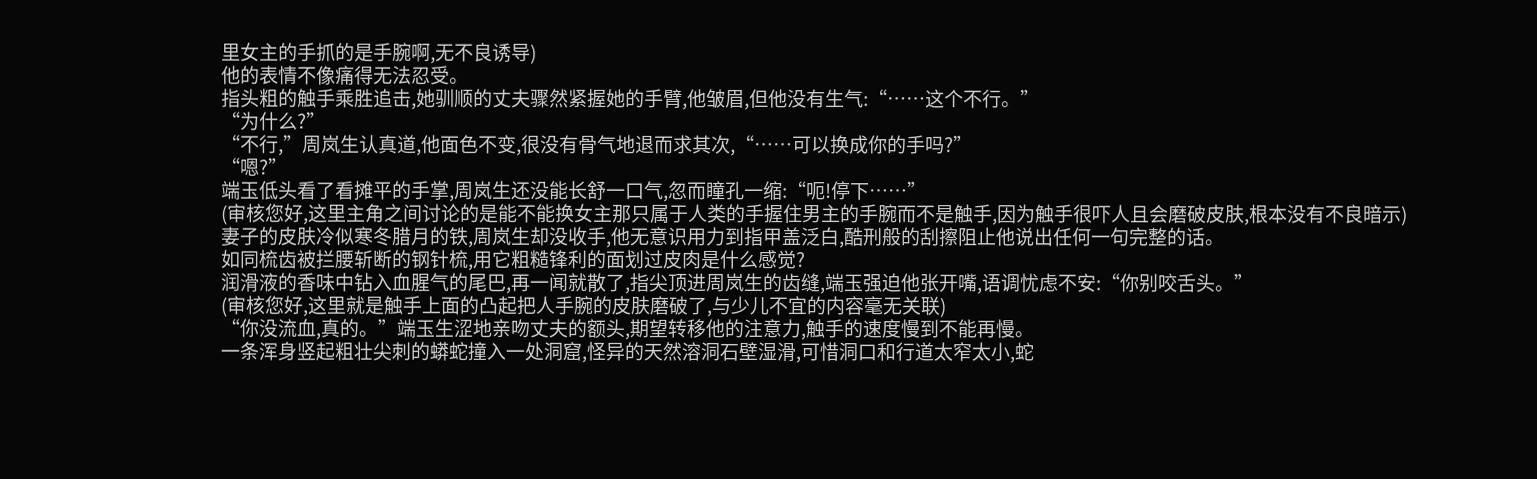里女主的手抓的是手腕啊,无不良诱导)
他的表情不像痛得无法忍受。
指头粗的触手乘胜追击,她驯顺的丈夫骤然紧握她的手臂,他皱眉,但他没有生气:“……这个不行。”
“为什么?”
“不行,”周岚生认真道,他面色不变,很没有骨气地退而求其次,“……可以换成你的手吗?”
“嗯?”
端玉低头看了看摊平的手掌,周岚生还没能长舒一口气,忽而瞳孔一缩:“呃!停下……”
(审核您好,这里主角之间讨论的是能不能换女主那只属于人类的手握住男主的手腕而不是触手,因为触手很吓人且会磨破皮肤,根本没有不良暗示)
妻子的皮肤冷似寒冬腊月的铁,周岚生却没收手,他无意识用力到指甲盖泛白,酷刑般的刮擦阻止他说出任何一句完整的话。
如同梳齿被拦腰斩断的钢针梳,用它粗糙锋利的面划过皮肉是什么感觉?
润滑液的香味中钻入血腥气的尾巴,再一闻就散了,指尖顶进周岚生的齿缝,端玉强迫他张开嘴,语调忧虑不安:“你别咬舌头。”
(审核您好,这里就是触手上面的凸起把人手腕的皮肤磨破了,与少儿不宜的内容毫无关联)
“你没流血,真的。”端玉生涩地亲吻丈夫的额头,期望转移他的注意力,触手的速度慢到不能再慢。
一条浑身竖起粗壮尖刺的蟒蛇撞入一处洞窟,怪异的天然溶洞石壁湿滑,可惜洞口和行道太窄太小,蛇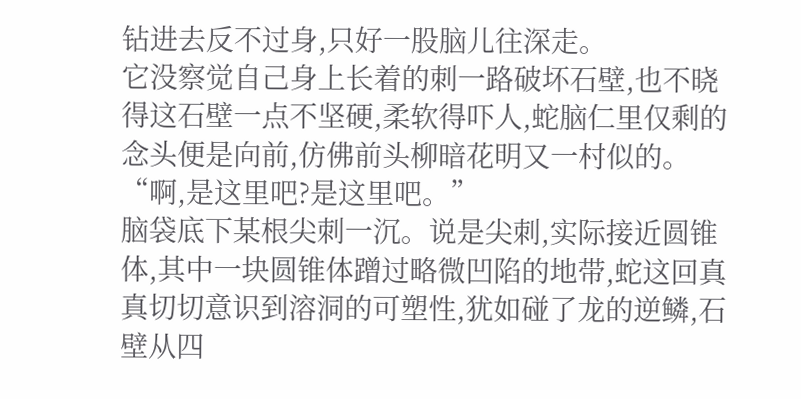钻进去反不过身,只好一股脑儿往深走。
它没察觉自己身上长着的刺一路破坏石壁,也不晓得这石壁一点不坚硬,柔软得吓人,蛇脑仁里仅剩的念头便是向前,仿佛前头柳暗花明又一村似的。
“啊,是这里吧?是这里吧。”
脑袋底下某根尖刺一沉。说是尖刺,实际接近圆锥体,其中一块圆锥体蹭过略微凹陷的地带,蛇这回真真切切意识到溶洞的可塑性,犹如碰了龙的逆鳞,石壁从四